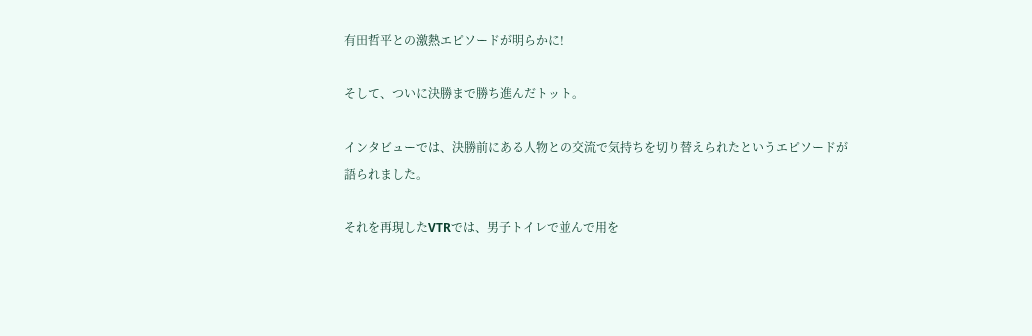有田哲平との激熱エピソードが明らかに!

そして、ついに決勝まで勝ち進んだトット。

インタビューでは、決勝前にある人物との交流で気持ちを切り替えられたというエピソードが語られました。

それを再現したVTRでは、男子トイレで並んで用を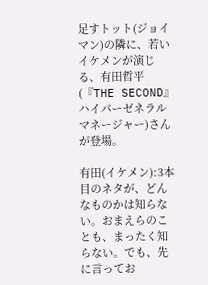足すトット(ジョイマン)の隣に、若いイケメンが演じる、有田哲平(『THE SECOND』ハイパーゼネラルマネージャー)さんが登場。

有田(イケメン):3本目のネタが、どんなものかは知らない。おまえらのことも、まったく知らない。でも、先に言ってお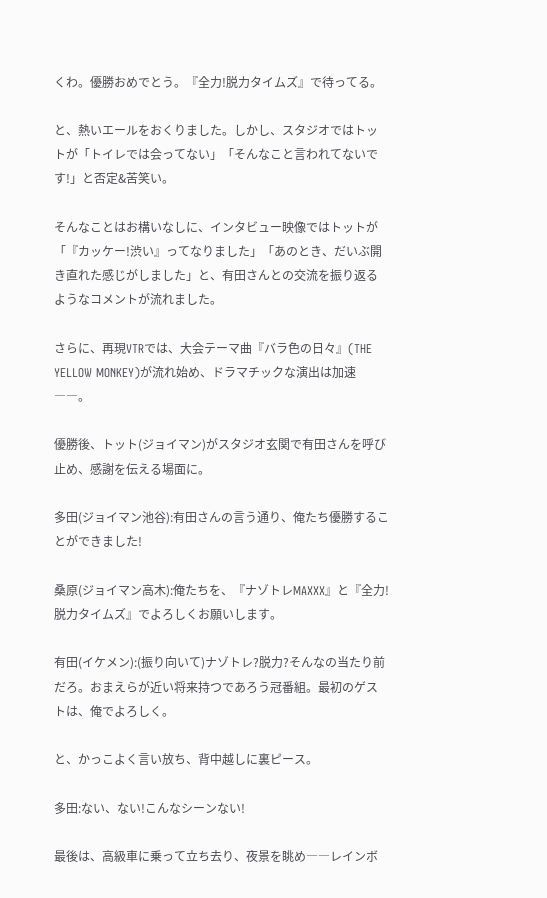くわ。優勝おめでとう。『全力!脱力タイムズ』で待ってる。

と、熱いエールをおくりました。しかし、スタジオではトットが「トイレでは会ってない」「そんなこと言われてないです!」と否定&苦笑い。

そんなことはお構いなしに、インタビュー映像ではトットが「『カッケー!渋い』ってなりました」「あのとき、だいぶ開き直れた感じがしました」と、有田さんとの交流を振り返るようなコメントが流れました。

さらに、再現VTRでは、大会テーマ曲『バラ色の日々』(THE YELLOW MONKEY)が流れ始め、ドラマチックな演出は加速 ――。

優勝後、トット(ジョイマン)がスタジオ玄関で有田さんを呼び止め、感謝を伝える場面に。

多田(ジョイマン池谷):有田さんの言う通り、俺たち優勝することができました!

桑原(ジョイマン高木):俺たちを、『ナゾトレMAXXX』と『全力!脱力タイムズ』でよろしくお願いします。

有田(イケメン):(振り向いて)ナゾトレ?脱力?そんなの当たり前だろ。おまえらが近い将来持つであろう冠番組。最初のゲストは、俺でよろしく。

と、かっこよく言い放ち、背中越しに裏ピース。

多田:ない、ない!こんなシーンない!

最後は、高級車に乗って立ち去り、夜景を眺め――レインボ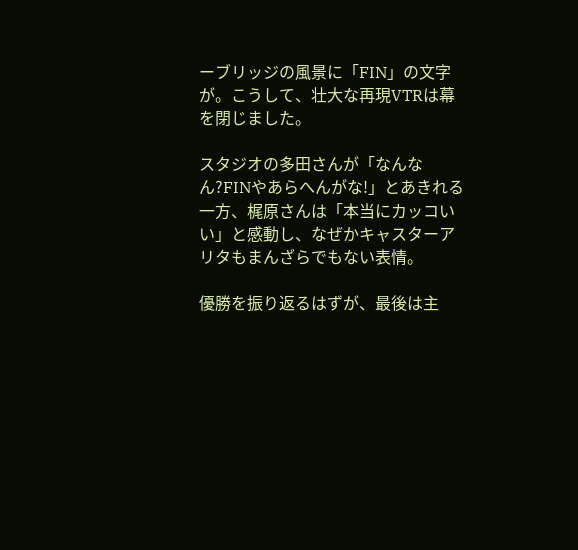ーブリッジの風景に「FIN」の文字が。こうして、壮大な再現VTRは幕を閉じました。

スタジオの多田さんが「なんなん?FINやあらへんがな!」とあきれる一方、梶原さんは「本当にカッコいい」と感動し、なぜかキャスターアリタもまんざらでもない表情。

優勝を振り返るはずが、最後は主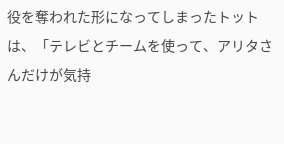役を奪われた形になってしまったトットは、「テレビとチームを使って、アリタさんだけが気持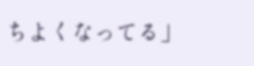ちよくなってる」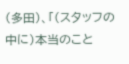(多田)、「(スタッフの中に)本当のこと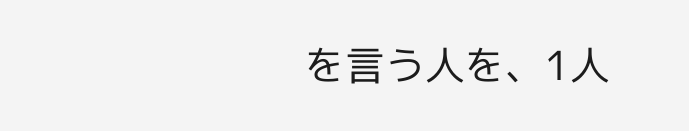を言う人を、1人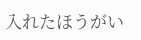入れたほうがい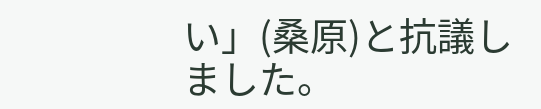い」(桑原)と抗議しました。